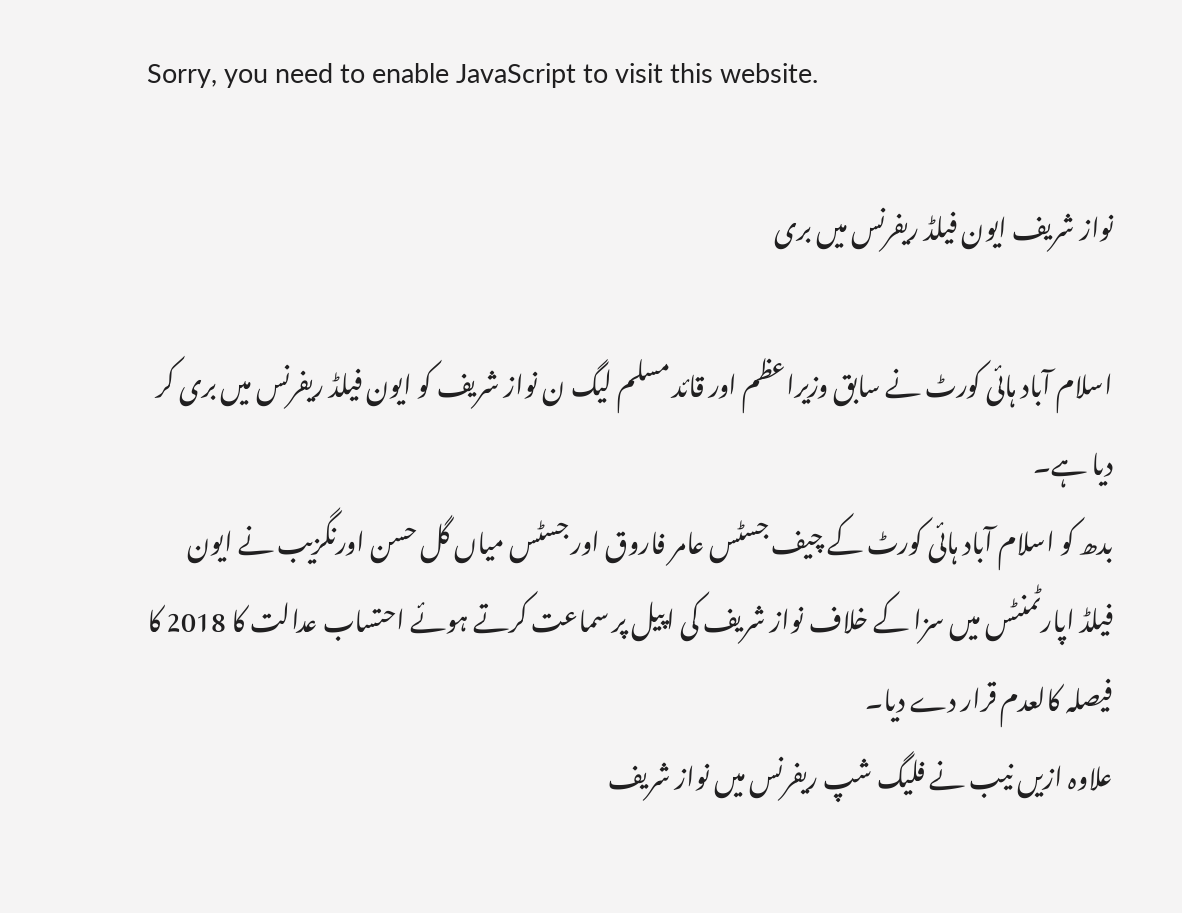Sorry, you need to enable JavaScript to visit this website.

نواز شریف ایون فیلڈ ریفرنس میں بری

اسلام آباد ہائی کورٹ نے سابق وزیراعظم اور قائد مسلم لیگ ن نواز شریف کو ایون فیلڈ ریفرنس میں بری کر دیا ہے۔
بدھ کو اسلام آباد ہائی کورٹ کے چیف جسٹس عامر فاروق اور جسٹس میاں گل حسن اورنگزیب نے ایون فیلڈ اپارٹمنٹس میں سزا کے خلاف نواز شریف کی اپیل پر سماعت کرتے ہوئے احتساب عدالت کا 2018 کا فیصلہ کالعدم قرار دے دیا۔
علاوہ ازیں نیب نے فلیگ شپ ریفرنس میں نواز شریف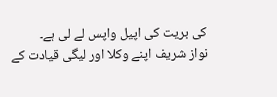کی بریت کی اپیل واپس لے لی ہے۔
نواز شریف اپنے وکلا اور لیگی قیادت کے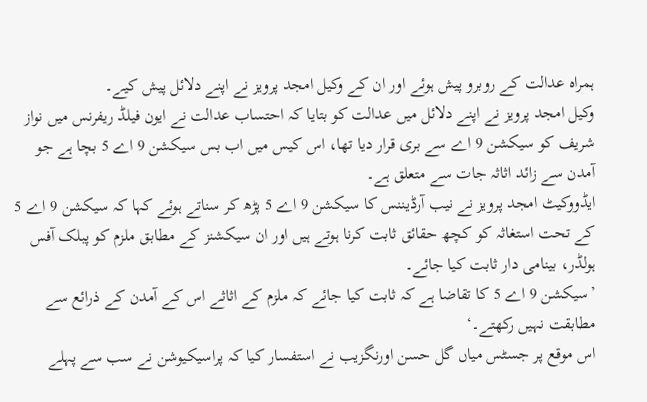ہمراہ عدالت کے روبرو پیش ہوئے اور ان کے وکیل امجد پرویز نے اپنے دلائل پیش کیے۔
وکیل امجد پرویز نے اپنے دلائل میں عدالت کو بتایا کہ احتساب عدالت نے ایون فیلڈ ریفرنس میں نواز شریف کو سیکشن 9 اے سے بری قرار دیا تھا، اس کیس میں اب بس سیکشن 9 اے 5 بچا ہے جو آمدن سے زائد اثاثہ جات سے متعلق ہے۔
ایڈووکیٹ امجد پرویز نے نیب آرڈیننس کا سیکشن 9 اے 5 پڑھ کر سناتے ہوئے کہا کہ سیکشن 9 اے 5 کے تحت استغاثہ کو کچھ حقائق ثابت کرنا ہوتے ہیں اور ان سیکشنز کے مطابق ملزم کو پبلک آفس ہولڈر، بینامی دار ثابت کیا جائے۔
’سیکشن 9 اے 5 کا تقاضا ہے کہ ثابت کیا جائے کہ ملزم کے اثاثے اس کے آمدن کے ذرائع سے مطابقت نہیں رکھتے۔‘
اس موقع پر جسٹس میاں گل حسن اورنگزیب نے استفسار کیا کہ پراسیکیوشن نے سب سے پہلے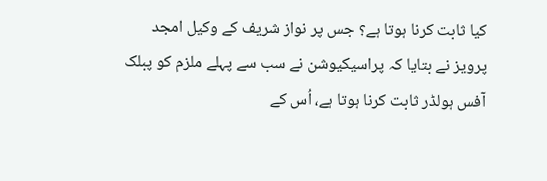کیا ثابت کرنا ہوتا ہے؟ جس پر نواز شریف کے وکیل امجد پرویز نے بتایا کہ پراسیکیوشن نے سب سے پہلے ملزم کو پبلک آفس ہولڈر ثابت کرنا ہوتا ہے، اُس کے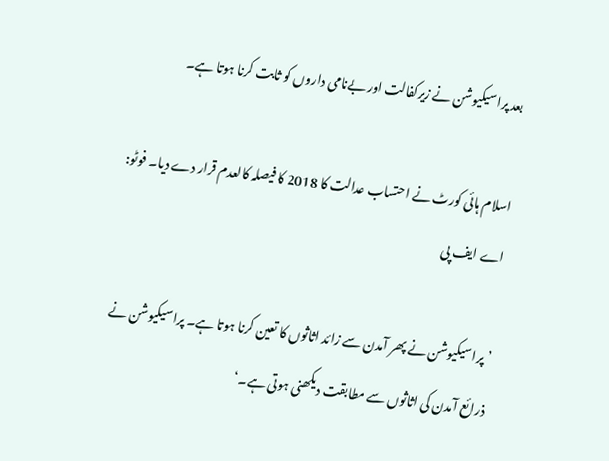بعد پراسیکیوشن نے زیرکفالت اور بےنامی داروں کو ثابت کرنا ہوتا ہے۔

اسلام ہائی کورٹ نے احتساب عدالت کا 2018 کا فیصلہ کالعدم قرار دے دیا۔ فوٹو: اے ایف پی

’پراسیکیوشن نے پھر آمدن سے زائد اثاثوں کا تعین کرنا ہوتا ہے۔ پراسیکیوشن نے ذرائع آمدن کی اثاثوں سے مطابقت دیکھنی ہوتی ہے۔‘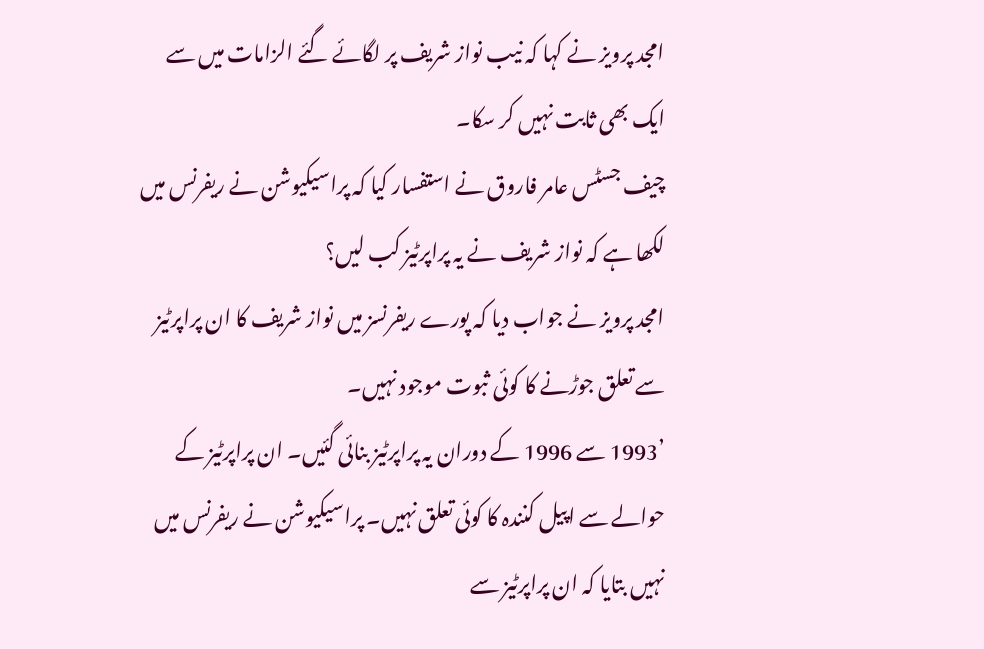امجد پرویز نے کہا کہ نیب نواز شریف پر لگائے گئے الزامات میں سے ایک بھی ثابت نہیں کر سکا۔
چیف جسٹس عامر فاروق نے استفسار کیا کہ پراسیکیوشن نے ریفرنس میں لکھا ہے کہ نواز شریف نے یہ پراپرٹیز کب لیں؟
امجد پرویز نے جواب دیا کہ پورے ریفرنسز میں نواز شریف کا ان پراپرٹیز سے تعلق جوڑنے کا کوئی ثبوت موجود نہیں۔
’1993 سے 1996 کے دوران یہ پراپرٹیز بنائی گئیں۔ ان پراپرٹیز کے حوالے سے اپیل کنندہ کا کوئی تعلق نہیں۔ پراسیکیوشن نے ریفرنس میں نہیں بتایا کہ ان پراپرٹیز سے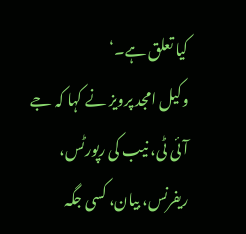کیا تعلق ہے۔‘
وکیل امجد پرویز نے کہا کہ جے آئی ٹی، نیب کی رپورٹس، ریفرنس، بیان، کسی جگہ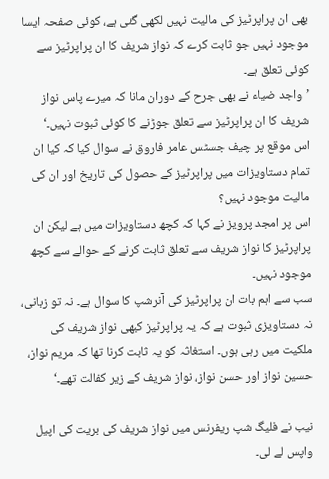بھی ان پراپرٹیز کی مالیت نہیں لکھی گئی ہے، کوئی صفحہ ایسا موجود نہیں جو ثابت کرے کہ نواز شریف کا ان پراپرٹیز سے کوئی تعلق ہے۔
’واجد ضیاء نے بھی جرح کے دوران مانا کہ میرے پاس نواز شریف کا ان پراپرٹیز سے تعلق جوڑنے کا کوئی ثبوت نہیں۔‘
اس موقع پر چیف جسٹس عامر فاروق نے سوال کیا کہ کیا ان تمام دستاویزات میں پراپرٹیز کے حصول کی تاریخ اور ان کی مالیت موجود نہیں؟
اس پر امجد پرویز نے کہا کہ کچھ دستاویزات میں ہے لیکن ان پراپرٹیز کا نواز شریف سے تعلق ثابت کرنے کے حوالے سے کچھ موجود نہیں۔
سب سے اہم بات ان پراپرٹیز کی آنرشپ کا سوال ہے۔ نہ تو زبانی، نہ دستاویزی ثبوت ہے کہ یہ پراپرٹیز کبھی نواز شریف کی ملکیت میں رہی ہوں۔ استغاثہ کو یہ ثابت کرنا تھا کہ مریم نواز، حسین نواز اور حسن نواز، نواز شریف کے زیر کفالت تھے۔‘

نیب نے فلیگ شپ ریفرنس میں نواز شریف کی بریت کی اپیل واپس لے لی۔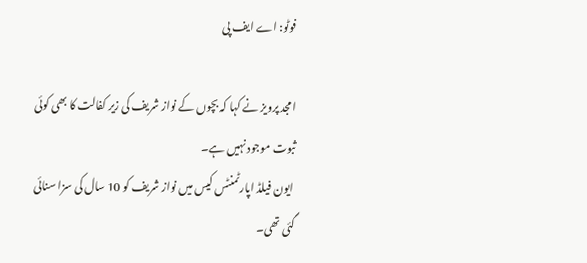فوٹو: اے ایف پی

امجد پرویز نے کہا کہ بچوں کے نواز شریف کی زیر کفالت کا بھی کوئی ثبوت موجود نہیں ہے۔
 ایون فیلڈ اپارٹمنٹس کیس میں نواز شریف کو 10 سال کی سزا سنائی گئی تھی۔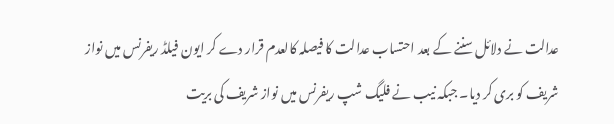عدالت نے دلائل سننے کے بعد احتساب عدالت کا فیصلہ کالعدم قرار دے کر ایون فیلڈ ریفرنس میں نواز شریف کو بری کر دیا۔ جبکہ نیب نے فلیگ شپ ریفرنس میں نواز شریف کی بریت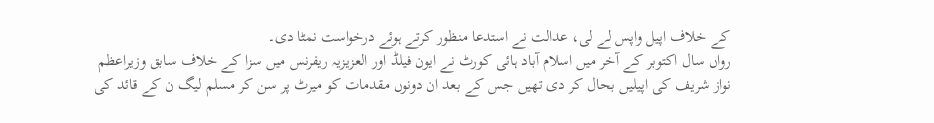کے خلاف اپیل واپس لے لی، عدالت نے استدعا منظور کرتے ہوئے درخواست نمٹا دی۔
رواں سال اکتوبر کے آخر میں اسلام آباد ہائی کورٹ نے ایون فیلڈ اور العزیزیہ ریفرنس میں سزا کے خلاف سابق وزیراعظم نواز شریف کی اپیلیں بحال کر دی تھیں جس کے بعد ان دونوں مقدمات کو میرٹ پر سن کر مسلم لیگ ن کے قائد کی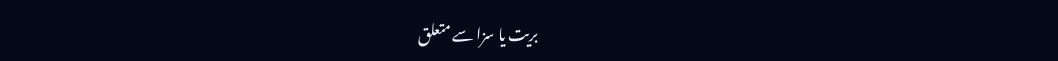بریت یا سزا سے متعلق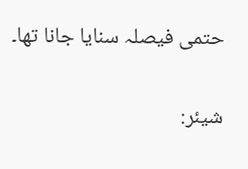حتمی فیصلہ سنایا جانا تھا۔

شیئر: